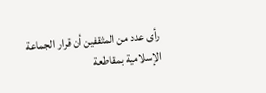رأى عدد من المثقفين أن قرار الجماعة الإسلامية بمقاطعة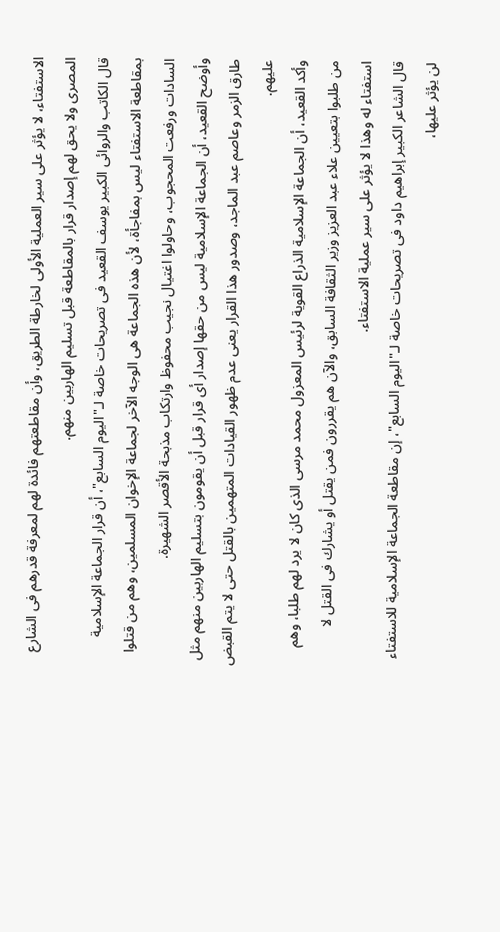الاستفتاء، لا يؤثر على سير العملية الأولى لخارطة الطريق، وأن مقاطعتهم فائدة لهم لمعرفة قدرهم فى الشارع المصرى ولا يحق لهم إصدار قرار بالمقاطعة قبل تسليم الهاربين منهم.
قال الكاتب والروائى الكبير يوسف القعيد فى تصريحات خاصة لـ"اليوم السابع"، أن قرار الجماعة الإسلامية بمقاطعة الاستفتاء ليس بمفاجأة، لأن هذه الجماعة هى الوجه الآخر لجماعة الإخوان المسلمين، وهم من قتلوا السادات ورفعت المحجوب، وحاولوا اغتيال نجيب محفوظ وارتكاب مذبحة الأقصر الشهيرة.
وأوضح القعيد، أن الجماعة الإسلامية ليس من حقها إصدار أى قرار قبل أن يقومون بتسليم الهاربين منهم مثل طارق الزمر وعاصم عبد الماجد، وصدور هذا القرار يعنى عدم ظهور القيادات المتهمين بالقتل حتى لا يتم القبض عليهم.
وأكد القعيد، أن الجماعة الإسلامية الذراع القوية لرئيس المعزول محمد مرسى الذى كان لا يرد لهم طلبا، وهم من طلبوا بتعيين علاء عبد العزيز وزير الثقافة السابق، والآن هم يقررون فمن يقتل أو يشارك فى القتل لا استفتاء له وهذا لا يؤثر على سير عملية الاستفتاء.
قال الشاعر الكبير إبراهيم داود فى تصريحات خاصة لـ"اليوم السابع"، إن مقاطعة الجماعة الإسلامية للاستفتاء لن يؤثر عليها،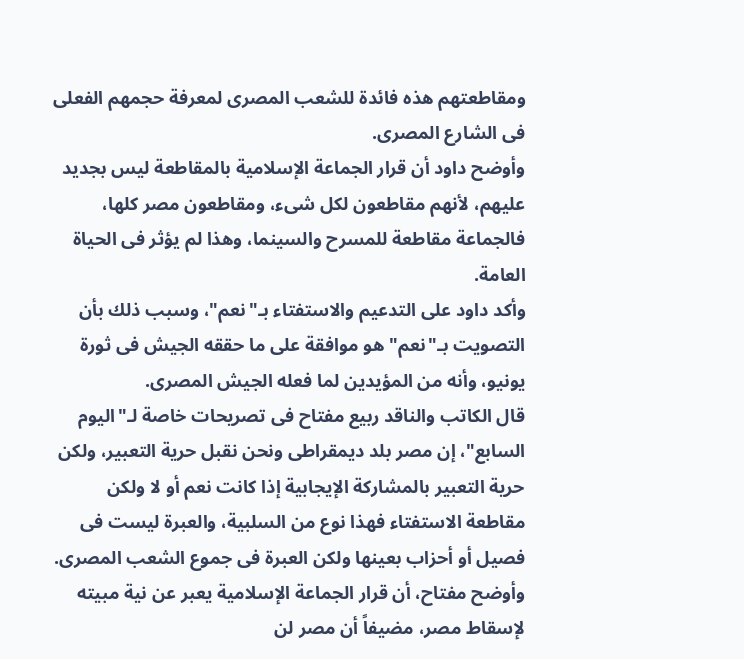ومقاطعتهم هذه فائدة للشعب المصرى لمعرفة حجمهم الفعلى فى الشارع المصرى.
وأوضح داود أن قرار الجماعة الإسلامية بالمقاطعة ليس بجديد عليهم، لأنهم مقاطعون لكل شىء، ومقاطعون مصر كلها، فالجماعة مقاطعة للمسرح والسينما، وهذا لم يؤثر فى الحياة العامة.
وأكد داود على التدعيم والاستفتاء بـ"نعم"، وسبب ذلك بأن التصويت بـ"نعم" هو موافقة على ما حققه الجيش فى ثورة يونيو، وأنه من المؤيدين لما فعله الجيش المصرى.
قال الكاتب والناقد ربيع مفتاح فى تصريحات خاصة لـ"اليوم السابع"، إن مصر بلد ديمقراطى ونحن نقبل حرية التعبير، ولكن حرية التعبير بالمشاركة الإيجابية إذا كانت نعم أو لا ولكن مقاطعة الاستفتاء فهذا نوع من السلبية، والعبرة ليست فى فصيل أو أحزاب بعينها ولكن العبرة فى جموع الشعب المصرى.
وأوضح مفتاح، أن قرار الجماعة الإسلامية يعبر عن نية مبيته لإسقاط مصر، مضيفاً أن مصر لن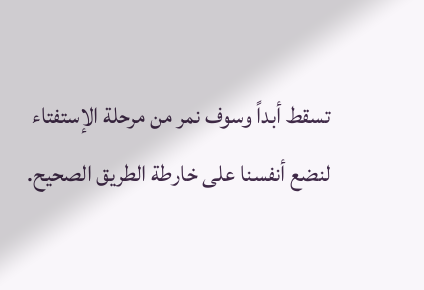تسقط أبداً وسوف نمر من مرحلة الإستفتاء لنضع أنفسنا على خارطة الطريق الصحيح.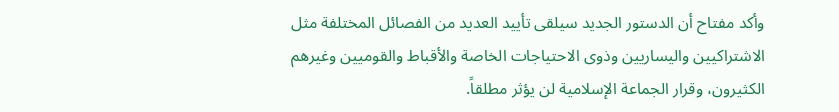وأكد مفتاح أن الدستور الجديد سيلقى تأييد العديد من الفصائل المختلفة مثل الاشتراكيين واليساريين وذوى الاحتياجات الخاصة والأقباط والقوميين وغيرهم الكثيرون، وقرار الجماعة الإسلامية لن يؤثر مطلقاً.